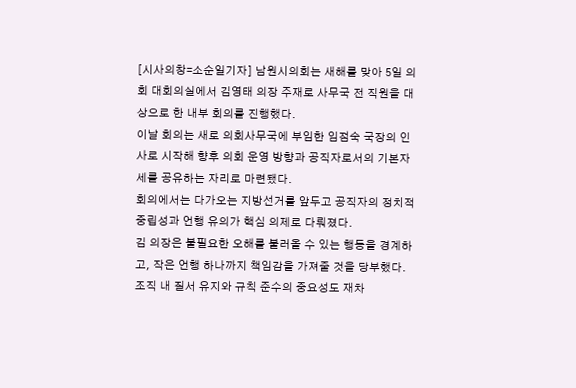[시사의창=소순일기자] 남원시의회는 새해를 맞아 5일 의회 대회의실에서 김영태 의장 주재로 사무국 전 직원을 대상으로 한 내부 회의를 진행했다.
이날 회의는 새로 의회사무국에 부임한 임점숙 국장의 인사로 시작해 향후 의회 운영 방향과 공직자로서의 기본자세를 공유하는 자리로 마련됐다.
회의에서는 다가오는 지방선거를 앞두고 공직자의 정치적 중립성과 언행 유의가 핵심 의제로 다뤄졌다.
김 의장은 불필요한 오해를 불러올 수 있는 행동을 경계하고, 작은 언행 하나까지 책임감을 가져줄 것을 당부했다. 조직 내 질서 유지와 규칙 준수의 중요성도 재차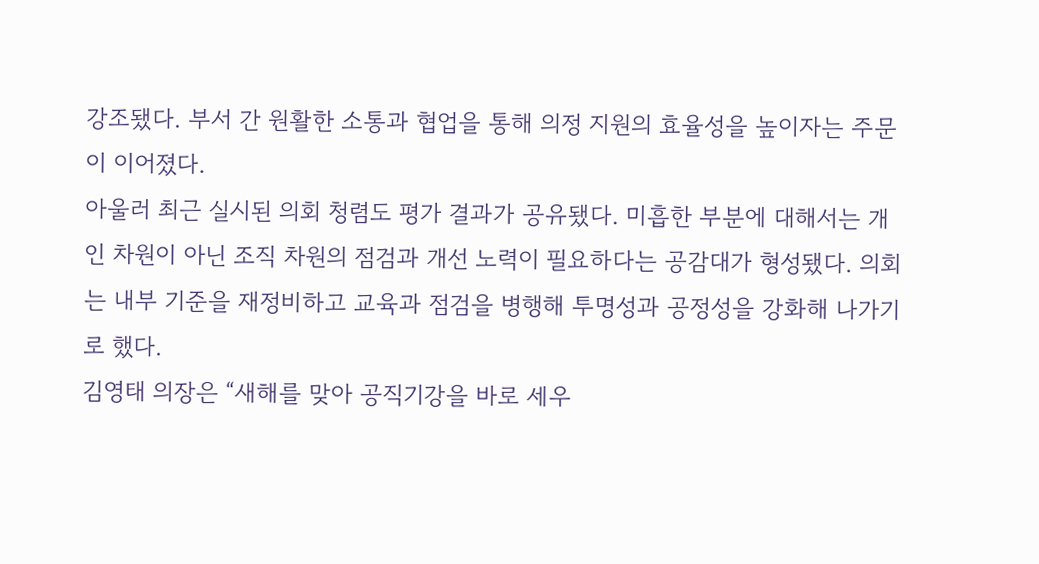강조됐다. 부서 간 원활한 소통과 협업을 통해 의정 지원의 효율성을 높이자는 주문이 이어졌다.
아울러 최근 실시된 의회 청렴도 평가 결과가 공유됐다. 미흡한 부분에 대해서는 개인 차원이 아닌 조직 차원의 점검과 개선 노력이 필요하다는 공감대가 형성됐다. 의회는 내부 기준을 재정비하고 교육과 점검을 병행해 투명성과 공정성을 강화해 나가기로 했다.
김영태 의장은 “새해를 맞아 공직기강을 바로 세우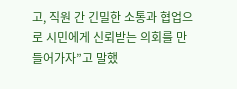고, 직원 간 긴밀한 소통과 협업으로 시민에게 신뢰받는 의회를 만들어가자”고 말했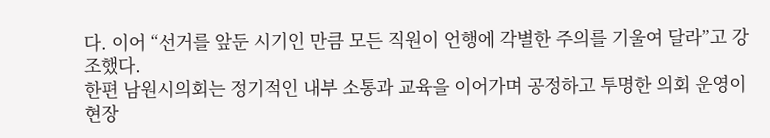다. 이어 “선거를 앞둔 시기인 만큼 모든 직원이 언행에 각별한 주의를 기울여 달라”고 강조했다.
한편 남원시의회는 정기적인 내부 소통과 교육을 이어가며 공정하고 투명한 의회 운영이 현장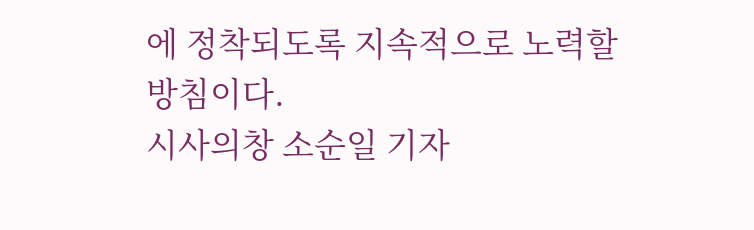에 정착되도록 지속적으로 노력할 방침이다.
시사의창 소순일 기자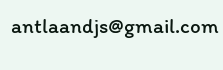antlaandjs@gmail.com